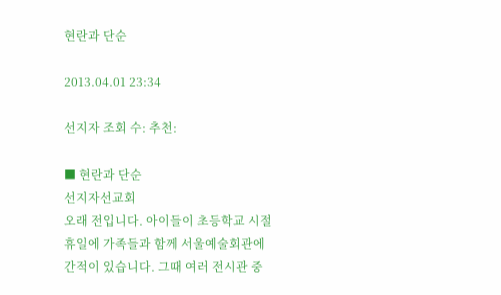현란과 단순

2013.04.01 23:34

선지자 조회 수: 추천:

■ 현란과 단순
선지자선교회
오래 전입니다. 아이들이 초등학교 시절 휴일에 가족들과 함께 서울예술회관에 간적이 있습니다. 그때 여러 전시관 중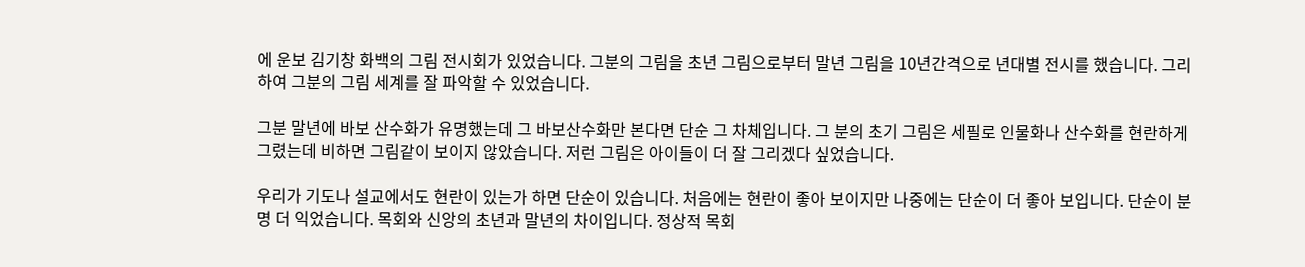에 운보 김기창 화백의 그림 전시회가 있었습니다. 그분의 그림을 초년 그림으로부터 말년 그림을 10년간격으로 년대별 전시를 했습니다. 그리하여 그분의 그림 세계를 잘 파악할 수 있었습니다.

그분 말년에 바보 산수화가 유명했는데 그 바보산수화만 본다면 단순 그 차체입니다. 그 분의 초기 그림은 세필로 인물화나 산수화를 현란하게 그렸는데 비하면 그림같이 보이지 않았습니다. 저런 그림은 아이들이 더 잘 그리겠다 싶었습니다.

우리가 기도나 설교에서도 현란이 있는가 하면 단순이 있습니다. 처음에는 현란이 좋아 보이지만 나중에는 단순이 더 좋아 보입니다. 단순이 분명 더 익었습니다. 목회와 신앙의 초년과 말년의 차이입니다. 정상적 목회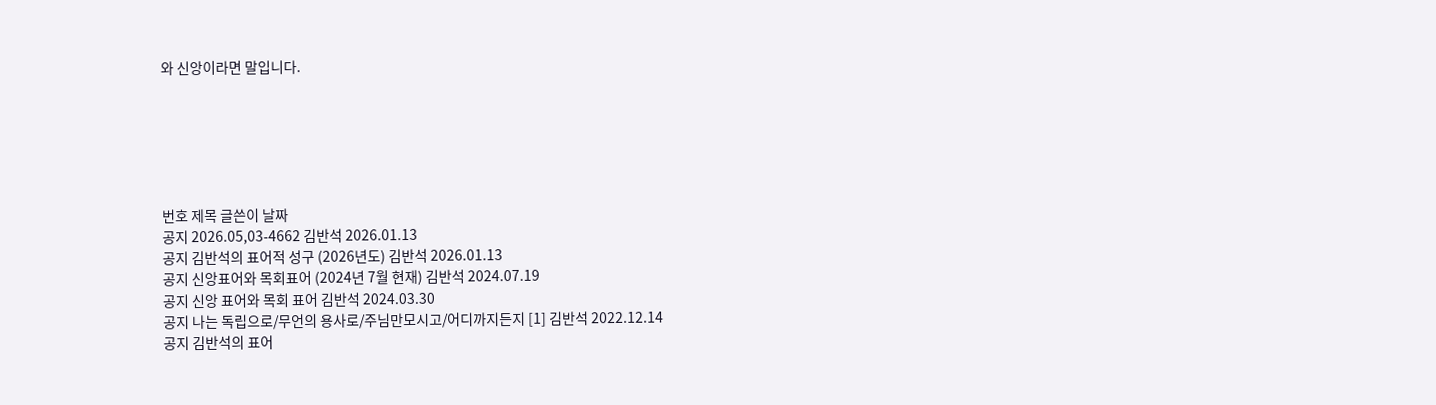와 신앙이라면 말입니다.






번호 제목 글쓴이 날짜
공지 2026.05,03-4662 김반석 2026.01.13
공지 김반석의 표어적 성구 (2026년도) 김반석 2026.01.13
공지 신앙표어와 목회표어 (2024년 7월 현재) 김반석 2024.07.19
공지 신앙 표어와 목회 표어 김반석 2024.03.30
공지 나는 독립으로/무언의 용사로/주님만모시고/어디까지든지 [1] 김반석 2022.12.14
공지 김반석의 표어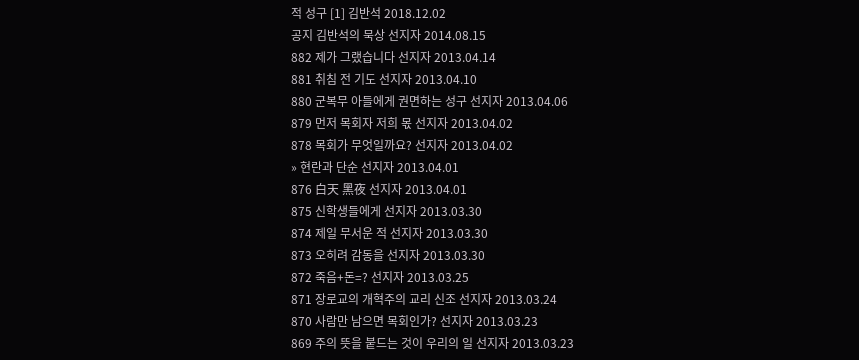적 성구 [1] 김반석 2018.12.02
공지 김반석의 묵상 선지자 2014.08.15
882 제가 그랬습니다 선지자 2013.04.14
881 취침 전 기도 선지자 2013.04.10
880 군복무 아들에게 권면하는 성구 선지자 2013.04.06
879 먼저 목회자 저희 몫 선지자 2013.04.02
878 목회가 무엇일까요? 선지자 2013.04.02
» 현란과 단순 선지자 2013.04.01
876 白天 黑夜 선지자 2013.04.01
875 신학생들에게 선지자 2013.03.30
874 제일 무서운 적 선지자 2013.03.30
873 오히려 감동을 선지자 2013.03.30
872 죽음+돈=? 선지자 2013.03.25
871 장로교의 개혁주의 교리 신조 선지자 2013.03.24
870 사람만 남으면 목회인가? 선지자 2013.03.23
869 주의 뜻을 붙드는 것이 우리의 일 선지자 2013.03.23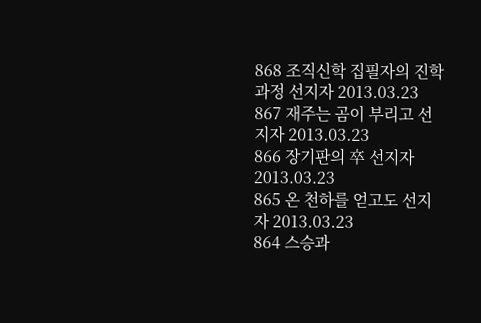868 조직신학 집필자의 진학과정 선지자 2013.03.23
867 재주는 곰이 부리고 선지자 2013.03.23
866 장기판의 卒 선지자 2013.03.23
865 온 천하를 얻고도 선지자 2013.03.23
864 스승과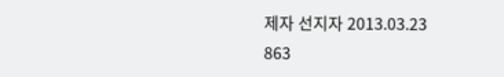제자 선지자 2013.03.23
863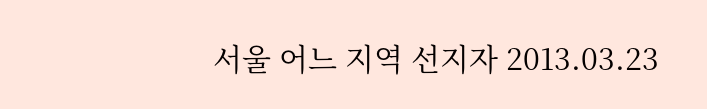서울 어느 지역 선지자 2013.03.23